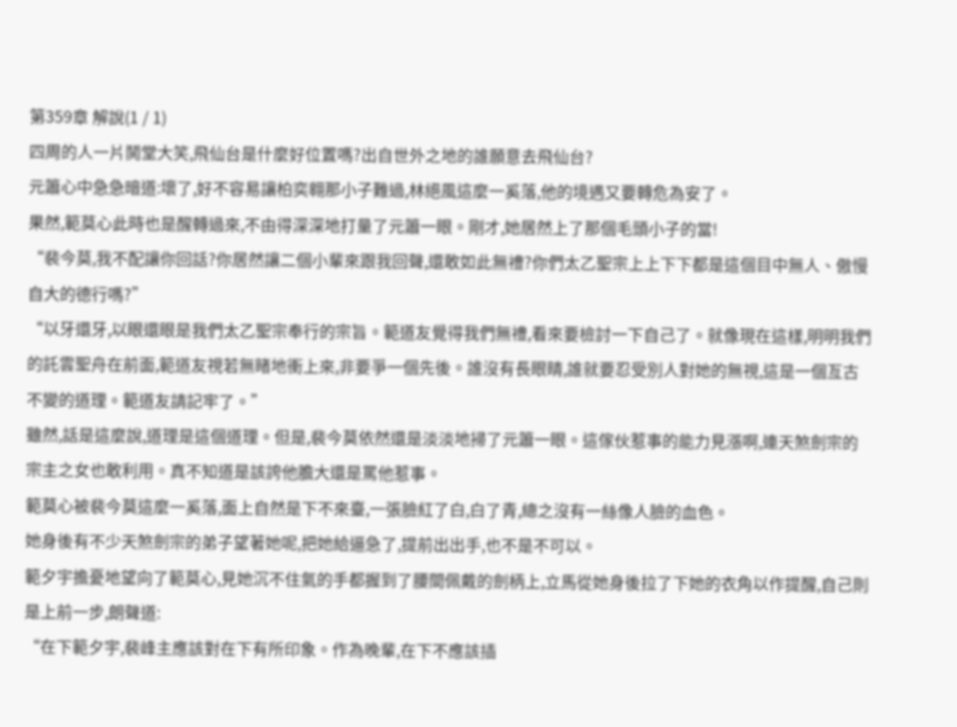第359章 解說(1 / 1)
四周的人一片鬨堂大笑,飛仙台是什麼好位置嗎?出自世外之地的誰願意去飛仙台?
元簫心中急急暗道:壞了,好不容易讓柏奕翱那小子難過,林絕風這麼一奚落,他的境遇又要轉危為安了。
果然,範莫心此時也是醒轉過來,不由得深深地打量了元簫一眼。剛才,她居然上了那個毛頭小子的當!
“裴今莫,我不配讓你回話?你居然讓二個小輩來跟我回聲,還敢如此無禮?你們太乙聖宗上上下下都是這個目中無人、傲慢自大的德行嗎?”
“以牙還牙,以眼還眼是我們太乙聖宗奉行的宗旨。範道友覺得我們無禮,看來要檢討一下自己了。就像現在這樣,明明我們的託雲聖舟在前面,範道友視若無睹地衝上來,非要爭一個先後。誰沒有長眼睛,誰就要忍受別人對她的無視,這是一個亙古不變的道理。範道友請記牢了。”
雖然,話是這麼說,道理是這個道理。但是,裴今莫依然還是淡淡地掃了元簫一眼。這傢伙惹事的能力見漲啊,連天煞劍宗的宗主之女也敢利用。真不知道是該誇他膽大還是罵他惹事。
範莫心被裴今莫這麼一奚落,面上自然是下不來臺,一張臉紅了白,白了青,總之沒有一絲像人臉的血色。
她身後有不少天煞劍宗的弟子望著她呢,把她給逼急了,提前出出手,也不是不可以。
範夕宇擔憂地望向了範莫心,見她沉不住氣的手都握到了腰間佩戴的劍柄上,立馬從她身後拉了下她的衣角以作提醒,自己則是上前一步,朗聲道:
“在下範夕宇,裴峰主應該對在下有所印象。作為晚輩,在下不應該插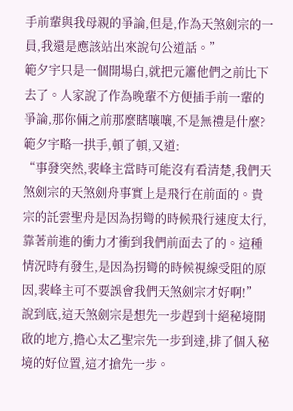手前輩與我母親的爭論,但是,作為天煞劍宗的一員,我還是應該站出來說句公道話。”
範夕宇只是一個開場白,就把元簫他們之前比下去了。人家說了作為晚輩不方便插手前一輩的爭論,那你倆之前那麼瞎嚷嚷,不是無禮是什麼?
範夕宇略一拱手,頓了頓,又道:
“事發突然,裴峰主當時可能沒有看清楚,我們天煞劍宗的天煞劍舟事實上是飛行在前面的。貴宗的託雲聖舟是因為拐彎的時候飛行速度太行,靠著前進的衝力才衝到我們前面去了的。這種情況時有發生,是因為拐彎的時候視線受阻的原因,裴峰主可不要誤會我們天煞劍宗才好啊!”
說到底,這天煞劍宗是想先一步趕到十絕秘境開啟的地方,擔心太乙聖宗先一步到達,排了個入秘境的好位置,這才搶先一步。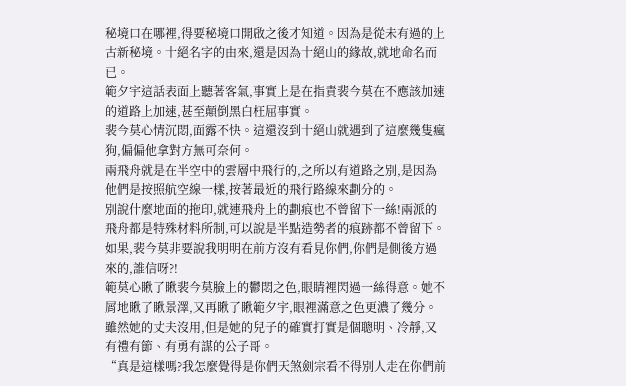秘境口在哪裡,得要秘境口開啟之後才知道。因為是從未有過的上古新秘境。十絕名字的由來,還是因為十絕山的緣故,就地命名而已。
範夕宇這話表面上聽著客氣,事實上是在指責裴今莫在不應該加速的道路上加速,甚至顛倒黑白枉屈事實。
裴今莫心情沉悶,面露不快。這還沒到十絕山就遇到了這麼幾隻瘋狗,偏偏他拿對方無可奈何。
兩飛舟就是在半空中的雲層中飛行的,之所以有道路之別,是因為他們是按照航空線一樣,按著最近的飛行路線來劃分的。
別說什麼地面的拖印,就連飛舟上的劃痕也不曾留下一絲!兩派的飛舟都是特殊材料所制,可以說是半點造勢者的痕跡都不曾留下。如果,裴今莫非要說我明明在前方沒有看見你們,你們是側後方過來的,誰信呀?!
範莫心瞅了瞅裴今莫臉上的鬱悶之色,眼睛裡閃過一絲得意。她不屑地瞅了瞅景澤,又再瞅了瞅範夕宇,眼裡滿意之色更濃了幾分。
雖然她的丈夫沒用,但是她的兒子的確實打實是個聰明、冷靜,又有禮有節、有勇有謀的公子哥。
“真是這樣嗎?我怎麼覺得是你們天煞劍宗看不得別人走在你們前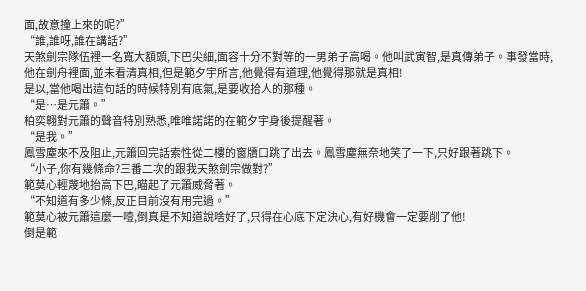面,故意撞上來的呢?”
“誰,誰呀,誰在講話?”
天煞劍宗隊伍裡一名寬大額頭,下巴尖細,面容十分不對等的一男弟子高喝。他叫武寅智,是真傳弟子。事發當時,他在劍舟裡面,並未看清真相,但是範夕宇所言,他覺得有道理,他覺得那就是真相!
是以,當他喝出這句話的時候特別有底氣,是要收拾人的那種。
“是…是元簫。”
柏奕翱對元簫的聲音特別熟悉,唯唯諾諾的在範夕宇身後提醒著。
“是我。”
鳳雪塵來不及阻止,元簫回完話索性從二樓的窗牘口跳了出去。鳳雪塵無奈地笑了一下,只好跟著跳下。
“小子,你有幾條命?三番二次的跟我天煞劍宗做對?”
範莫心輕蔑地抬高下巴,瞄起了元簫威脅著。
“不知道有多少條,反正目前沒有用完過。”
範莫心被元簫這麼一噎,倒真是不知道說啥好了,只得在心底下定決心,有好機會一定要削了他!
倒是範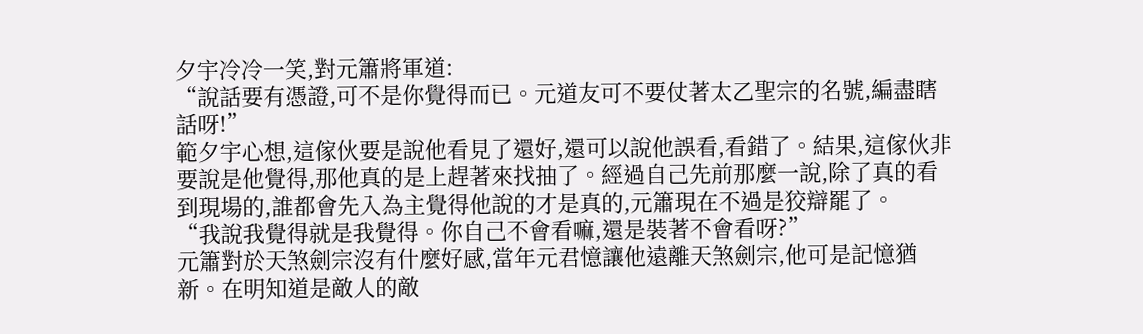夕宇冷冷一笑,對元簫將軍道:
“說話要有憑證,可不是你覺得而已。元道友可不要仗著太乙聖宗的名號,編盡瞎話呀!”
範夕宇心想,這傢伙要是說他看見了還好,還可以說他誤看,看錯了。結果,這傢伙非要說是他覺得,那他真的是上趕著來找抽了。經過自己先前那麼一說,除了真的看到現場的,誰都會先入為主覺得他說的才是真的,元簫現在不過是狡辯罷了。
“我說我覺得就是我覺得。你自己不會看嘛,還是裝著不會看呀?”
元簫對於天煞劍宗沒有什麼好感,當年元君憶讓他遠離天煞劍宗,他可是記憶猶新。在明知道是敵人的敵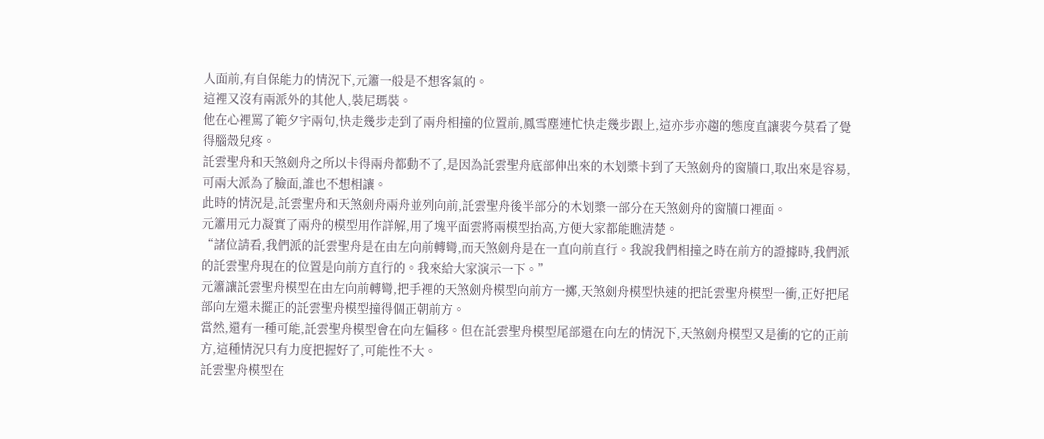人面前,有自保能力的情況下,元簫一般是不想客氣的。
這裡又沒有兩派外的其他人,裝尼瑪裝。
他在心裡罵了範夕宇兩句,快走幾步走到了兩舟相撞的位置前,鳳雪塵連忙快走幾步跟上,這亦步亦趨的態度直讓裴今莫看了覺得腦殼兒疼。
託雲聖舟和天煞劍舟之所以卡得兩舟都動不了,是因為託雲聖舟底部伸出來的木划槳卡到了天煞劍舟的窗牘口,取出來是容易,可兩大派為了臉面,誰也不想相讓。
此時的情況是,託雲聖舟和天煞劍舟兩舟並列向前,託雲聖舟後半部分的木划槳一部分在天煞劍舟的窗牘口裡面。
元簫用元力凝實了兩舟的模型用作詳解,用了塊平面雲將兩模型抬高,方便大家都能瞧清楚。
“諸位請看,我們派的託雲聖舟是在由左向前轉彎,而天煞劍舟是在一直向前直行。我說我們相撞之時在前方的證據時,我們派的託雲聖舟現在的位置是向前方直行的。我來給大家演示一下。”
元簫讓託雲聖舟模型在由左向前轉彎,把手裡的天煞劍舟模型向前方一擲,天煞劍舟模型快速的把託雲聖舟模型一衝,正好把尾部向左還未擺正的託雲聖舟模型撞得個正朝前方。
當然,還有一種可能,託雲聖舟模型會在向左偏移。但在託雲聖舟模型尾部還在向左的情況下,天煞劍舟模型又是衝的它的正前方,這種情況只有力度把握好了,可能性不大。
託雲聖舟模型在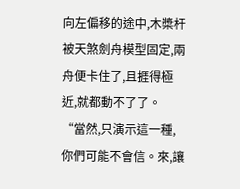向左偏移的途中,木槳杆被天煞劍舟模型固定,兩舟便卡住了,且捱得極近,就都動不了了。
“當然,只演示這一種,你們可能不會信。來,讓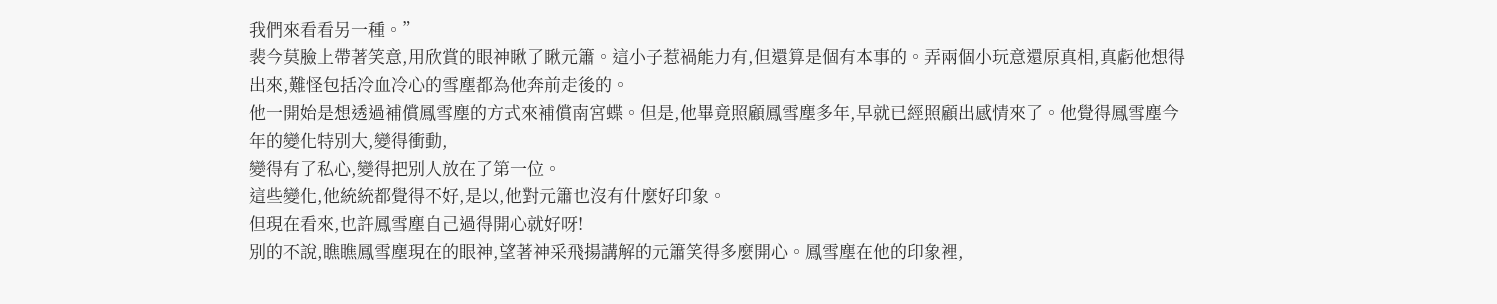我們來看看另一種。”
裴今莫臉上帶著笑意,用欣賞的眼神瞅了瞅元簫。這小子惹禍能力有,但還算是個有本事的。弄兩個小玩意還原真相,真虧他想得出來,難怪包括冷血冷心的雪塵都為他奔前走後的。
他一開始是想透過補償鳳雪塵的方式來補償南宮蝶。但是,他畢竟照顧鳳雪塵多年,早就已經照顧出感情來了。他覺得鳳雪塵今年的變化特別大,變得衝動,
變得有了私心,變得把別人放在了第一位。
這些變化,他統統都覺得不好,是以,他對元簫也沒有什麼好印象。
但現在看來,也許鳳雪塵自己過得開心就好呀!
別的不說,瞧瞧鳳雪塵現在的眼神,望著神采飛揚講解的元簫笑得多麼開心。鳳雪塵在他的印象裡,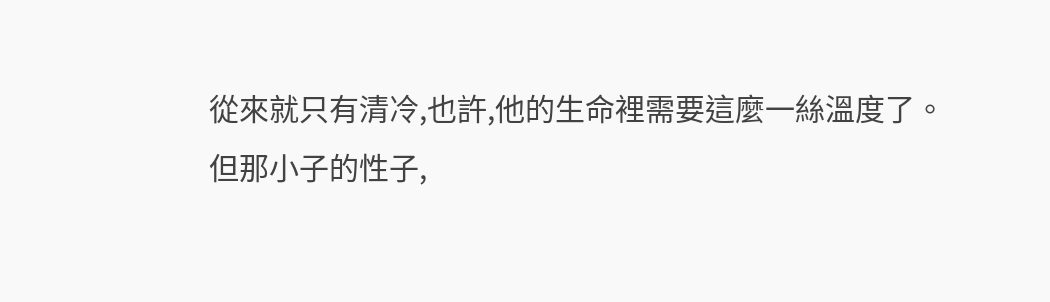從來就只有清冷,也許,他的生命裡需要這麼一絲溫度了。
但那小子的性子,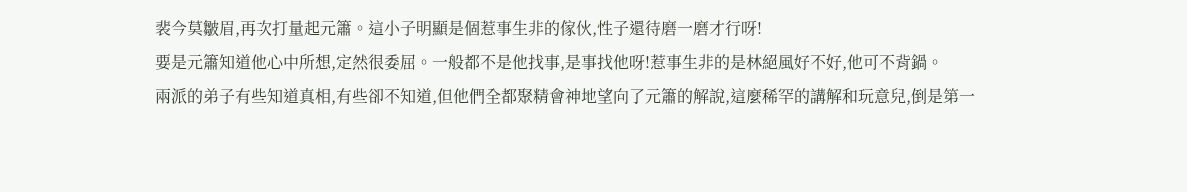裴今莫皺眉,再次打量起元簫。這小子明顯是個惹事生非的傢伙,性子還待磨一磨才行呀!
要是元簫知道他心中所想,定然很委屈。一般都不是他找事,是事找他呀!惹事生非的是林絕風好不好,他可不背鍋。
兩派的弟子有些知道真相,有些卻不知道,但他們全都聚精會神地望向了元簫的解說,這麼稀罕的講解和玩意兒,倒是第一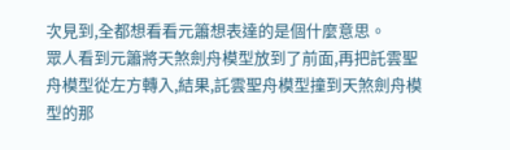次見到,全都想看看元簫想表達的是個什麼意思。
眾人看到元簫將天煞劍舟模型放到了前面,再把託雲聖舟模型從左方轉入,結果,託雲聖舟模型撞到天煞劍舟模型的那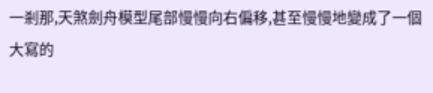一剎那,天煞劍舟模型尾部慢慢向右偏移,甚至慢慢地變成了一個大寫的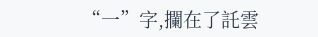“一”字,攔在了託雲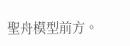聖舟模型前方。